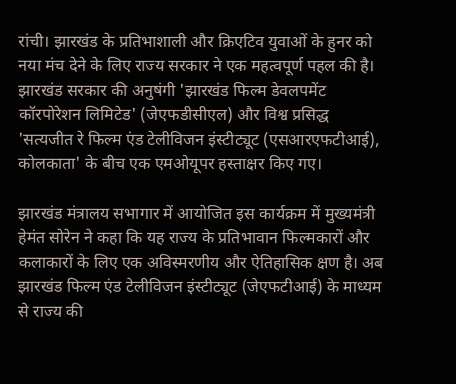रांची। झारखंड के प्रतिभाशाली और क्रिएटिव युवाओं के हुनर को नया मंच देने के लिए राज्य सरकार ने एक महत्वपूर्ण पहल की है। झारखंड सरकार की अनुषंगी 'झारखंड फिल्म डेवलपमेंट कॉरपोरेशन लिमिटेड' (जेएफडीसीएल) और विश्व प्रसिद्ध 'सत्यजीत रे फिल्म एंड टेलीविजन इंस्टीट्यूट (एसआरएफटीआई), कोलकाता' के बीच एक एमओयूपर हस्ताक्षर किए गए।

झारखंड मंत्रालय सभागार में आयोजित इस कार्यक्रम में मुख्यमंत्री हेमंत सोरेन ने कहा कि यह राज्य के प्रतिभावान फिल्मकारों और कलाकारों के लिए एक अविस्मरणीय और ऐतिहासिक क्षण है। अब झारखंड फिल्म एंड टेलीविजन इंस्टीट्यूट (जेएफटीआई) के माध्यम से राज्य की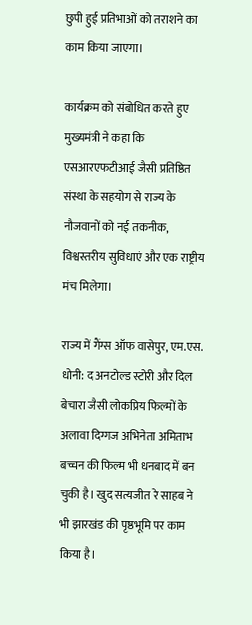छुपी हुई प्रतिभाओं को तराशने का काम किया जाएगा।

कार्यक्रम को संबोधित करते हुए मुख्यमंत्री ने कहा कि एसआरएफटीआई जैसी प्रतिष्ठित संस्था के सहयोग से राज्य के नौजवानों को नई तकनीक, विश्वस्तरीय सुविधाएं और एक राष्ट्रीय मंच मिलेगा।

राज्य में गैंग्स ऑफ वासेपुर, एम.एस. धोनी: द अनटोल्ड स्टोरी और दिल बेचारा जैसी लोकप्रिय फिल्मों के अलावा दिग्गज अभिनेता अमिताभ बच्चन की फिल्म भी धनबाद में बन चुकी है। खुद सत्यजीत रे साहब ने भी झारखंड की पृष्ठभूमि पर काम किया है।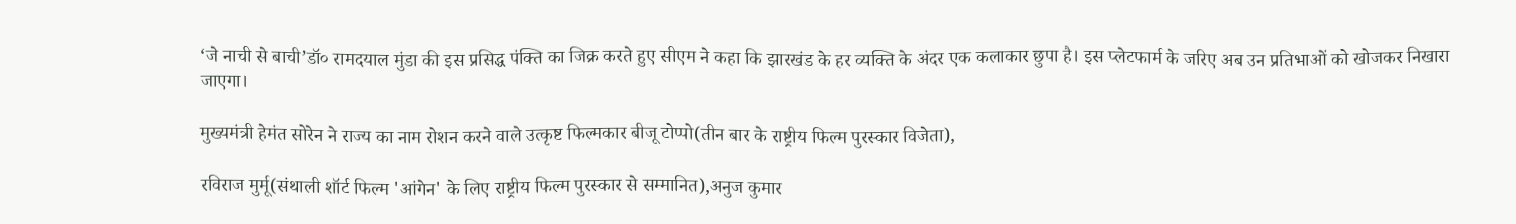‘जे नाची से बाची’डॉ० रामदयाल मुंडा की इस प्रसिद्ध पंक्ति का जिक्र करते हुए सीएम ने कहा कि झारखंड के हर व्यक्ति के अंदर एक कलाकार छुपा है। इस प्लेटफार्म के जरिए अब उन प्रतिभाओं को खोजकर निखारा जाएगा।

मुख्यमंत्री हेमंत सोरेन ने राज्य का नाम रोशन करने वाले उत्कृष्ट फिल्मकार बीजू टोप्पो(तीन बार के राष्ट्रीय फिल्म पुरस्कार विजेता),

रविराज मुर्मू(संथाली शॉर्ट फिल्म 'आंगेन' के लिए राष्ट्रीय फिल्म पुरस्कार से सम्मानित),अनुज कुमार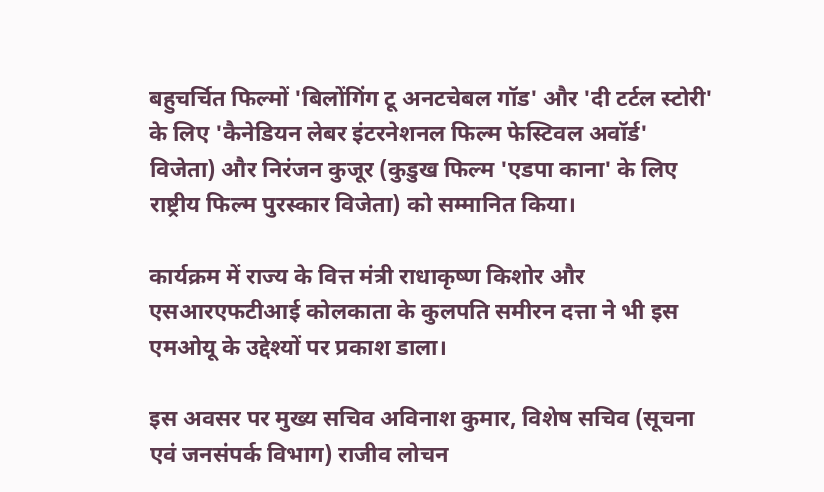बहुचर्चित फिल्मों 'बिलोंगिंग टू अनटचेबल गॉड' और 'दी टर्टल स्टोरी' के लिए 'कैनेडियन लेबर इंटरनेशनल फिल्म फेस्टिवल अवॉर्ड' विजेता) और निरंजन कुजूर (कुडुख फिल्म 'एडपा काना' के लिए राष्ट्रीय फिल्म पुरस्कार विजेता) को सम्मानित किया।

कार्यक्रम में राज्य के वित्त मंत्री राधाकृष्ण किशोर और एसआरएफटीआई कोलकाता के कुलपति समीरन दत्ता ने भी इस एमओयू के उद्देश्यों पर प्रकाश डाला।

इस अवसर पर मुख्य सचिव अविनाश कुमार, विशेष सचिव (सूचना एवं जनसंपर्क विभाग) राजीव लोचन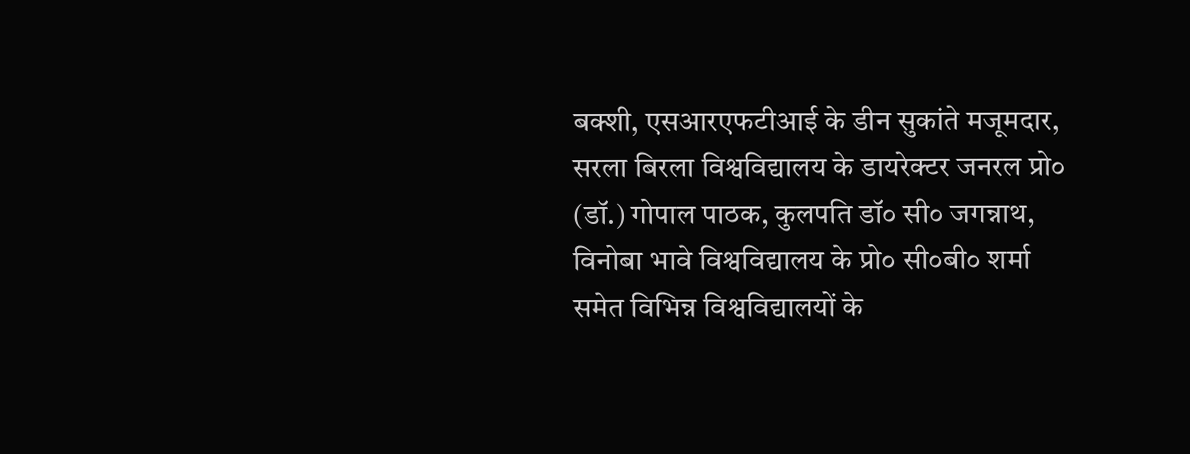बक्शी, एसआरएफटीआई के डीन सुकांते मजूमदार, सरला बिरला विश्वविद्यालय के डायरेक्टर जनरल प्रो० (डॉ.) गोपाल पाठक, कुलपति डॉ० सी० जगन्नाथ, विनोबा भावे विश्वविद्यालय के प्रो० सी०बी० शर्मा समेत विभिन्न विश्वविद्यालयों के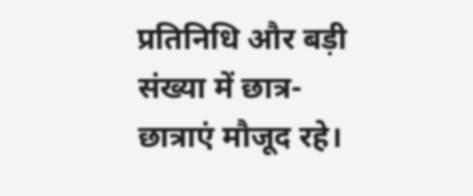प्रतिनिधि और बड़ी संख्या में छात्र-छात्राएं मौजूद रहे।